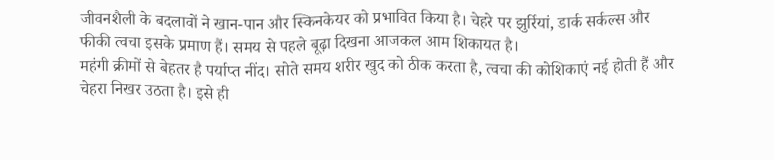जीवनशैली के बदलावों ने खान-पान और स्किनकेयर को प्रभावित किया है। चेहरे पर झुर्रियां, डार्क सर्कल्स और फीकी त्वचा इसके प्रमाण हैं। समय से पहले बूढ़ा दिखना आजकल आम शिकायत है।
महंगी क्रीमों से बेहतर है पर्याप्त नींद। सोते समय शरीर खुद को ठीक करता है, त्वचा की कोशिकाएं नई होती हैं और चेहरा निखर उठता है। इसे ही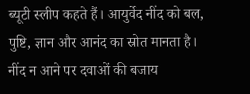ब्यूटी स्लीप कहते हैं। आयुर्वेद नींद को बल, पुष्टि, ज्ञान और आनंद का स्रोत मानता है।
नींद न आने पर दवाओं की बजाय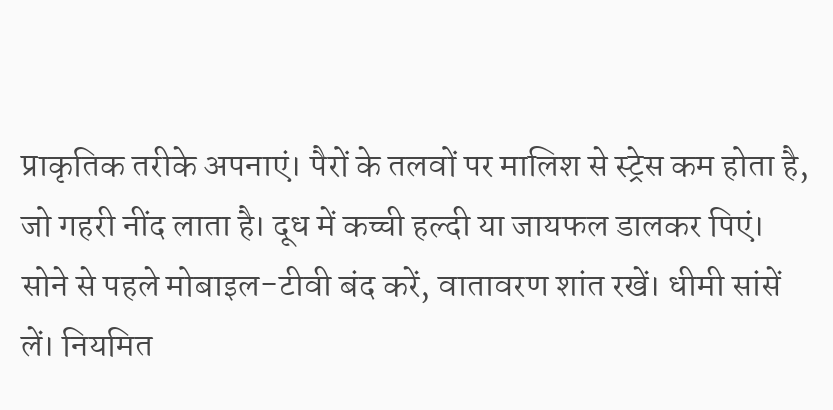प्राकृतिक तरीके अपनाएं। पैरों के तलवों पर मालिश से स्ट्रेस कम होता है, जो गहरी नींद लाता है। दूध में कच्ची हल्दी या जायफल डालकर पिएं।
सोने से पहले मोबाइल-टीवी बंद करें, वातावरण शांत रखें। धीमी सांसें लें। नियमित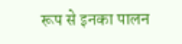रूप से इनका पालन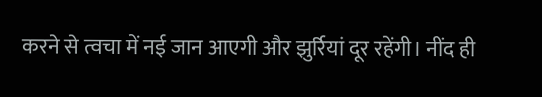करने से त्वचा में नई जान आएगी और झुर्रियां दूर रहेंगी। नींद ही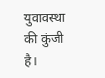युवावस्था की कुंजी है।